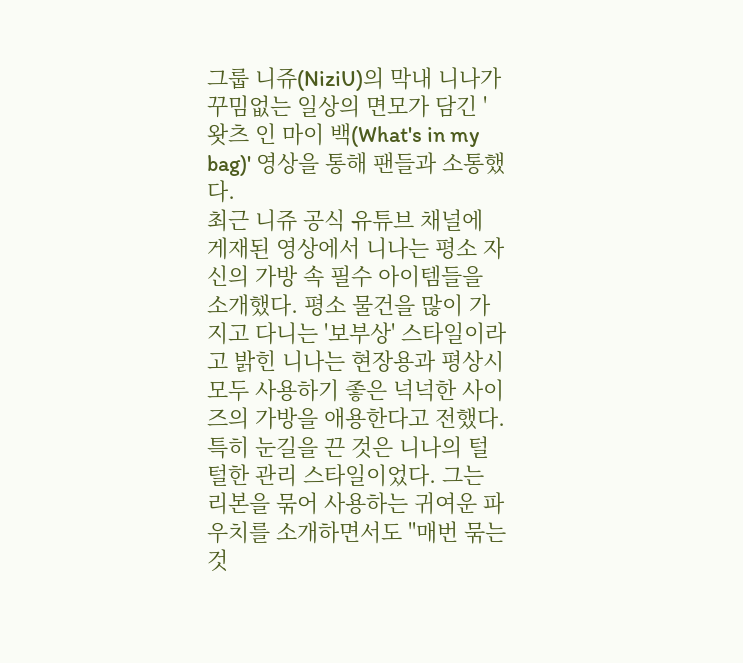그룹 니쥬(NiziU)의 막내 니나가 꾸밈없는 일상의 면모가 담긴 '왓츠 인 마이 백(What's in my bag)' 영상을 통해 팬들과 소통했다.
최근 니쥬 공식 유튜브 채널에 게재된 영상에서 니나는 평소 자신의 가방 속 필수 아이템들을 소개했다. 평소 물건을 많이 가지고 다니는 '보부상' 스타일이라고 밝힌 니나는 현장용과 평상시 모두 사용하기 좋은 넉넉한 사이즈의 가방을 애용한다고 전했다.
특히 눈길을 끈 것은 니나의 털털한 관리 스타일이었다. 그는 리본을 묶어 사용하는 귀여운 파우치를 소개하면서도 "매번 묶는 것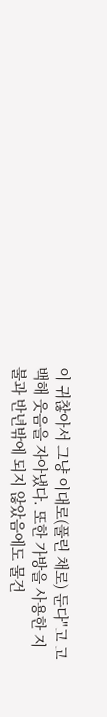이 귀찮아서 그냥 이대로(풀린 채로) 둔다"고 고백해 웃음을 자아냈다. 또한 가방을 사용한 지 불과 반년밖에 되지 않았음에도 물건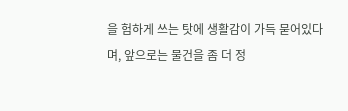을 험하게 쓰는 탓에 생활감이 가득 묻어있다며, 앞으로는 물건을 좀 더 정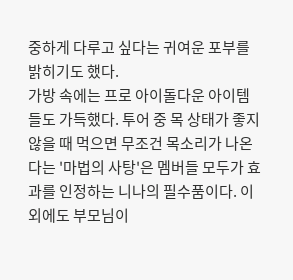중하게 다루고 싶다는 귀여운 포부를 밝히기도 했다.
가방 속에는 프로 아이돌다운 아이템들도 가득했다. 투어 중 목 상태가 좋지 않을 때 먹으면 무조건 목소리가 나온다는 '마법의 사탕'은 멤버들 모두가 효과를 인정하는 니나의 필수품이다. 이외에도 부모님이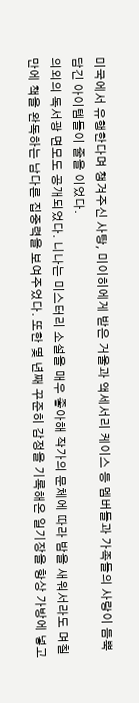미국에서 유행한다며 챙겨주신 사탕, 미이히에게 받은 거울과 액세서리 케이스 등 멤버들과 가족들의 사랑이 듬뿍 담긴 아이템들이 줄을 이었다.
의외의 독서광 면모도 공개되었다. 니나는 미스터리 소설을 매우 좋아해 작가의 문체에 따라 밤을 새워서라도 며칠 만에 책을 완독하는 남다른 집중력을 보여주었다. 또한 몇 년째 꾸준히 감정을 기록해온 일기장을 항상 가방에 넣고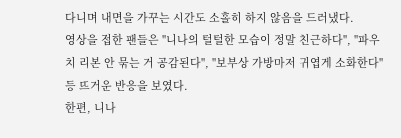다니며 내면을 가꾸는 시간도 소홀히 하지 않음을 드러냈다.
영상을 접한 팬들은 "니나의 털털한 모습이 정말 친근하다", "파우치 리본 안 묶는 거 공감된다", "보부상 가방마저 귀엽게 소화한다" 등 뜨거운 반응을 보였다.
한편, 니나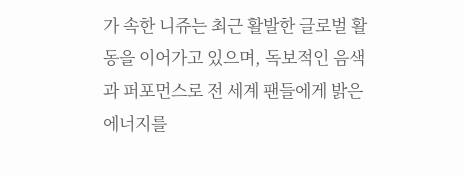가 속한 니쥬는 최근 활발한 글로벌 활동을 이어가고 있으며, 독보적인 음색과 퍼포먼스로 전 세계 팬들에게 밝은 에너지를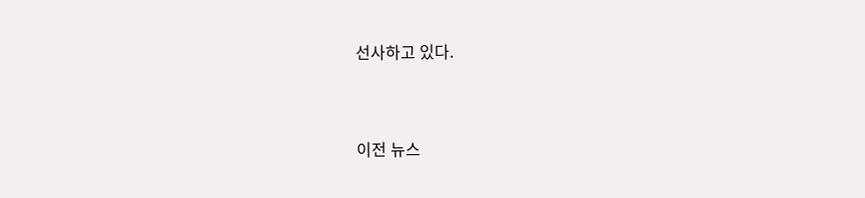선사하고 있다.



이전 뉴스